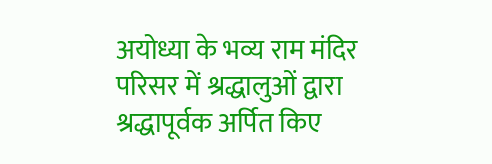अयोध्या के भव्य राम मंदिर परिसर में श्रद्धालुओं द्वारा श्रद्धापूर्वक अर्पित किए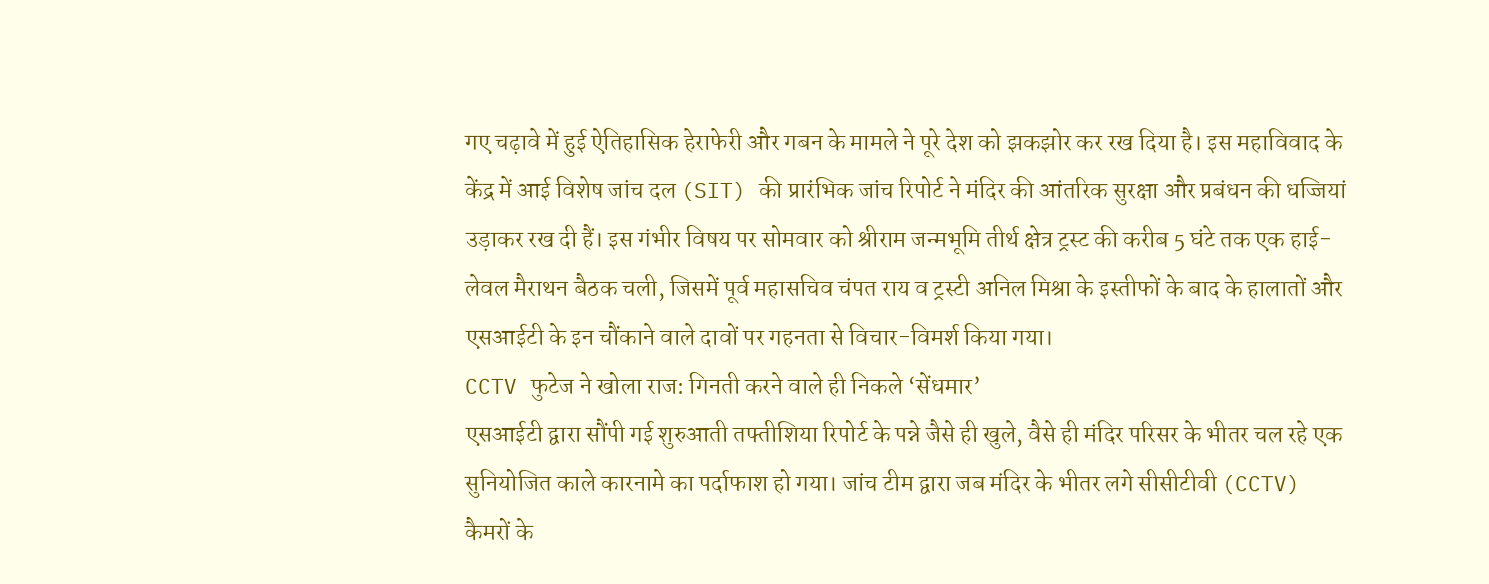गए चढ़ावे में हुई ऐतिहासिक हेराफेरी और गबन के मामले ने पूरे देश को झकझोर कर रख दिया है। इस महाविवाद के केंद्र में आई विशेष जांच दल (SIT) की प्रारंभिक जांच रिपोर्ट ने मंदिर की आंतरिक सुरक्षा और प्रबंधन की धज्जियां उड़ाकर रख दी हैं। इस गंभीर विषय पर सोमवार को श्रीराम जन्मभूमि तीर्थ क्षेत्र ट्रस्ट की करीब 5 घंटे तक एक हाई-लेवल मैराथन बैठक चली, जिसमें पूर्व महासचिव चंपत राय व ट्रस्टी अनिल मिश्रा के इस्तीफों के बाद के हालातों और एसआईटी के इन चौंकाने वाले दावों पर गहनता से विचार-विमर्श किया गया।
CCTV फुटेज ने खोला राज: गिनती करने वाले ही निकले ‘सेंधमार’
एसआईटी द्वारा सौंपी गई शुरुआती तफ्तीशिया रिपोर्ट के पन्ने जैसे ही खुले, वैसे ही मंदिर परिसर के भीतर चल रहे एक सुनियोजित काले कारनामे का पर्दाफाश हो गया। जांच टीम द्वारा जब मंदिर के भीतर लगे सीसीटीवी (CCTV) कैमरों के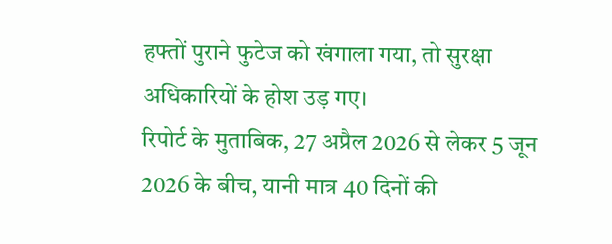हफ्तों पुराने फुटेज को खंगाला गया, तो सुरक्षा अधिकारियों के होश उड़ गए।
रिपोर्ट के मुताबिक, 27 अप्रैल 2026 से लेकर 5 जून 2026 के बीच, यानी मात्र 40 दिनों की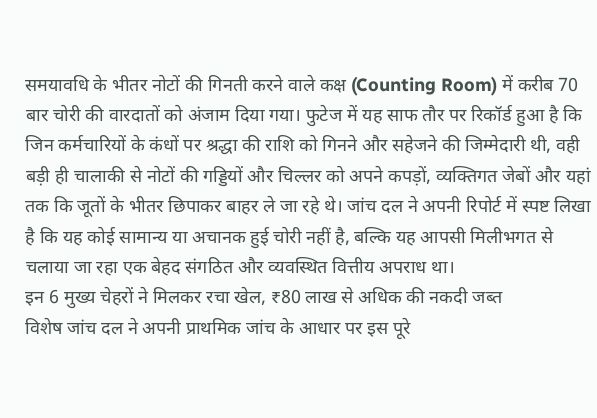समयावधि के भीतर नोटों की गिनती करने वाले कक्ष (Counting Room) में करीब 70 बार चोरी की वारदातों को अंजाम दिया गया। फुटेज में यह साफ तौर पर रिकॉर्ड हुआ है कि जिन कर्मचारियों के कंधों पर श्रद्धा की राशि को गिनने और सहेजने की जिम्मेदारी थी, वही बड़ी ही चालाकी से नोटों की गड्डियों और चिल्लर को अपने कपड़ों, व्यक्तिगत जेबों और यहां तक कि जूतों के भीतर छिपाकर बाहर ले जा रहे थे। जांच दल ने अपनी रिपोर्ट में स्पष्ट लिखा है कि यह कोई सामान्य या अचानक हुई चोरी नहीं है, बल्कि यह आपसी मिलीभगत से चलाया जा रहा एक बेहद संगठित और व्यवस्थित वित्तीय अपराध था।
इन 6 मुख्य चेहरों ने मिलकर रचा खेल, ₹80 लाख से अधिक की नकदी जब्त
विशेष जांच दल ने अपनी प्राथमिक जांच के आधार पर इस पूरे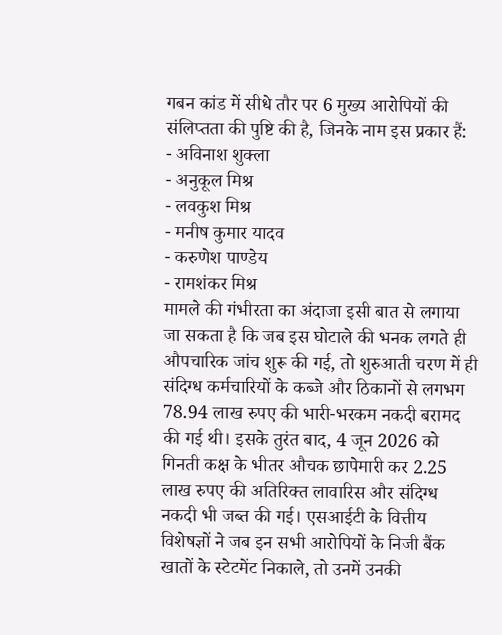गबन कांड में सीधे तौर पर 6 मुख्य आरोपियों की संलिप्तता की पुष्टि की है, जिनके नाम इस प्रकार हैं:
- अविनाश शुक्ला
- अनुकूल मिश्र
- लवकुश मिश्र
- मनीष कुमार यादव
- करुणेश पाण्डेय
- रामशंकर मिश्र
मामले की गंभीरता का अंदाजा इसी बात से लगाया जा सकता है कि जब इस घोटाले की भनक लगते ही औपचारिक जांच शुरू की गई, तो शुरुआती चरण में ही संदिग्ध कर्मचारियों के कब्जे और ठिकानों से लगभग 78.94 लाख रुपए की भारी-भरकम नकदी बरामद की गई थी। इसके तुरंत बाद, 4 जून 2026 को गिनती कक्ष के भीतर औचक छापेमारी कर 2.25 लाख रुपए की अतिरिक्त लावारिस और संदिग्ध नकदी भी जब्त की गई। एसआईटी के वित्तीय विशेषज्ञों ने जब इन सभी आरोपियों के निजी बैंक खातों के स्टेटमेंट निकाले, तो उनमें उनकी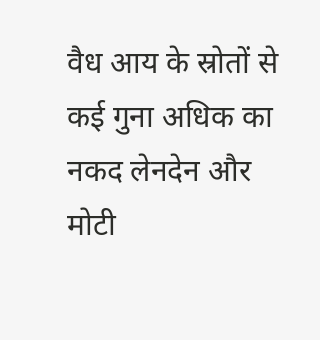वैध आय के स्रोतों से कई गुना अधिक का नकद लेनदेन और मोटी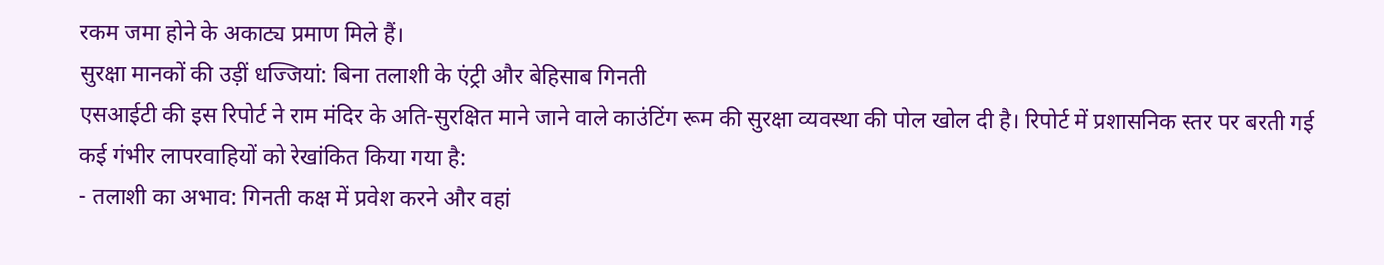रकम जमा होने के अकाट्य प्रमाण मिले हैं।
सुरक्षा मानकों की उड़ीं धज्जियां: बिना तलाशी के एंट्री और बेहिसाब गिनती
एसआईटी की इस रिपोर्ट ने राम मंदिर के अति-सुरक्षित माने जाने वाले काउंटिंग रूम की सुरक्षा व्यवस्था की पोल खोल दी है। रिपोर्ट में प्रशासनिक स्तर पर बरती गई कई गंभीर लापरवाहियों को रेखांकित किया गया है:
- तलाशी का अभाव: गिनती कक्ष में प्रवेश करने और वहां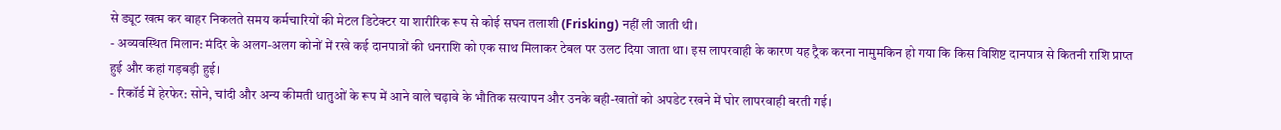से ड्यूट खत्म कर बाहर निकलते समय कर्मचारियों की मेटल डिटेक्टर या शारीरिक रूप से कोई सघन तलाशी (Frisking) नहीं ली जाती थी।
- अव्यवस्थित मिलान: मंदिर के अलग-अलग कोनों में रखे कई दानपात्रों की धनराशि को एक साथ मिलाकर टेबल पर उलट दिया जाता था। इस लापरवाही के कारण यह ट्रैक करना नामुमकिन हो गया कि किस विशिष्ट दानपात्र से कितनी राशि प्राप्त हुई और कहां गड़बड़ी हुई।
- रिकॉर्ड में हेरफेर: सोने, चांदी और अन्य कीमती धातुओं के रूप में आने वाले चढ़ावे के भौतिक सत्यापन और उनके बही-खातों को अपडेट रखने में घोर लापरवाही बरती गई।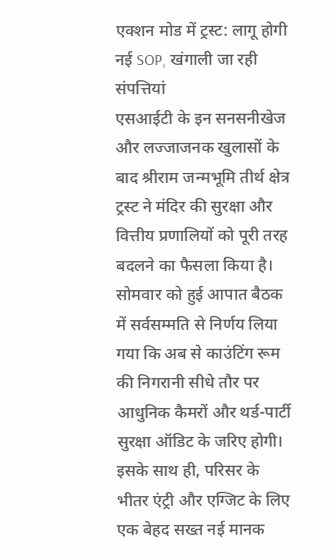एक्शन मोड में ट्रस्ट: लागू होगी नई SOP, खंगाली जा रही संपत्तियां
एसआईटी के इन सनसनीखेज और लज्जाजनक खुलासों के बाद श्रीराम जन्मभूमि तीर्थ क्षेत्र ट्रस्ट ने मंदिर की सुरक्षा और वित्तीय प्रणालियों को पूरी तरह बदलने का फैसला किया है। सोमवार को हुई आपात बैठक में सर्वसम्मति से निर्णय लिया गया कि अब से काउंटिंग रूम की निगरानी सीधे तौर पर आधुनिक कैमरों और थर्ड-पार्टी सुरक्षा ऑडिट के जरिए होगी।
इसके साथ ही, परिसर के भीतर एंट्री और एग्जिट के लिए एक बेहद सख्त नई मानक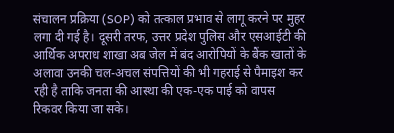संचालन प्रक्रिया (SOP) को तत्काल प्रभाव से लागू करने पर मुहर लगा दी गई है। दूसरी तरफ, उत्तर प्रदेश पुलिस और एसआईटी की आर्थिक अपराध शाखा अब जेल में बंद आरोपियों के बैंक खातों के अलावा उनकी चल-अचल संपत्तियों की भी गहराई से पैमाइश कर रही है ताकि जनता की आस्था की एक-एक पाई को वापस रिकवर किया जा सके।